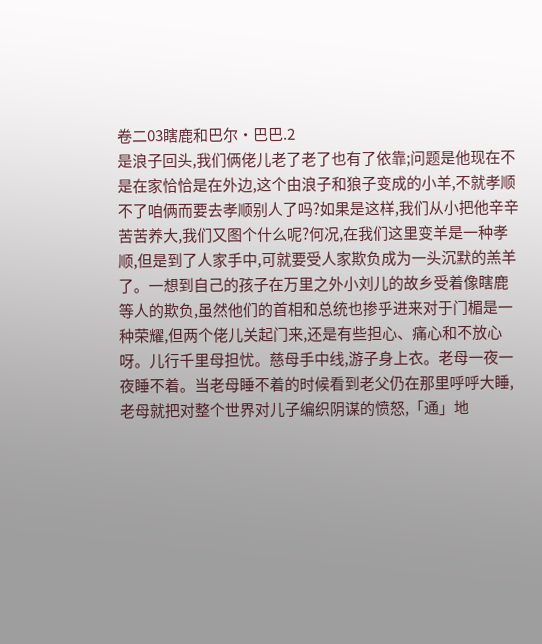卷二03瞎鹿和巴尔·巴巴.2
是浪子回头,我们俩佬儿老了老了也有了依靠;问题是他现在不是在家恰恰是在外边,这个由浪子和狼子变成的小羊,不就孝顺不了咱俩而要去孝顺别人了吗?如果是这样,我们从小把他辛辛苦苦养大,我们又图个什么呢?何况,在我们这里变羊是一种孝顺,但是到了人家手中,可就要受人家欺负成为一头沉默的羔羊了。一想到自己的孩子在万里之外小刘儿的故乡受着像瞎鹿等人的欺负,虽然他们的首相和总统也掺乎进来对于门楣是一种荣耀,但两个佬儿关起门来,还是有些担心、痛心和不放心呀。儿行千里母担忧。慈母手中线,游子身上衣。老母一夜一夜睡不着。当老母睡不着的时候看到老父仍在那里呼呼大睡,老母就把对整个世界对儿子编织阴谋的愤怒,「通」地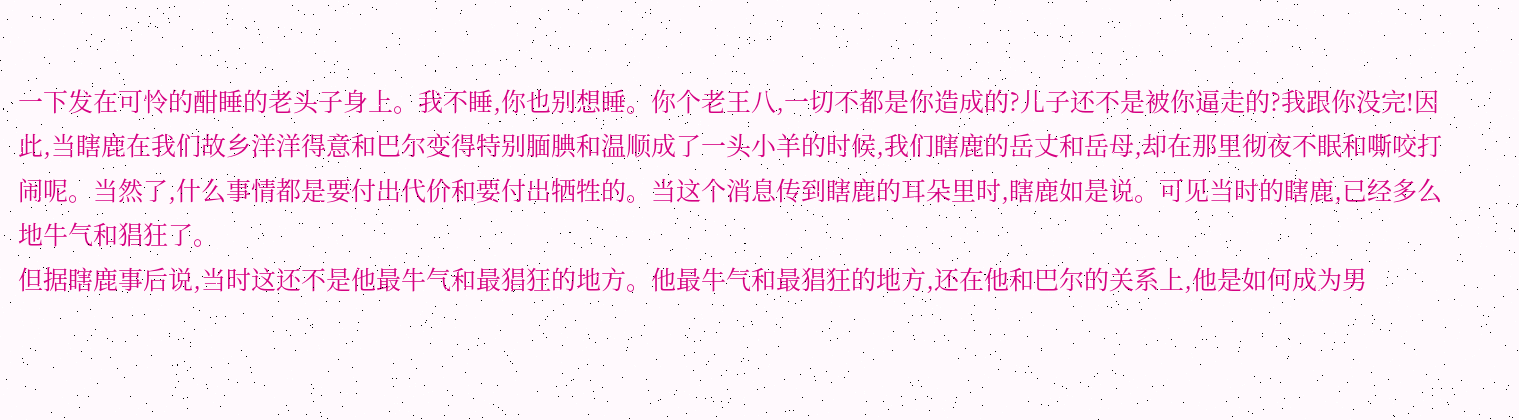一下发在可怜的酣睡的老头子身上。我不睡,你也别想睡。你个老王八,一切不都是你造成的?儿子还不是被你逼走的?我跟你没完!因此,当瞎鹿在我们故乡洋洋得意和巴尔变得特别腼腆和温顺成了一头小羊的时候,我们瞎鹿的岳丈和岳母,却在那里彻夜不眠和嘶咬打闹呢。当然了,什么事情都是要付出代价和要付出牺牲的。当这个消息传到瞎鹿的耳朵里时,瞎鹿如是说。可见当时的瞎鹿,已经多么地牛气和猖狂了。
但据瞎鹿事后说,当时这还不是他最牛气和最猖狂的地方。他最牛气和最猖狂的地方,还在他和巴尔的关系上,他是如何成为男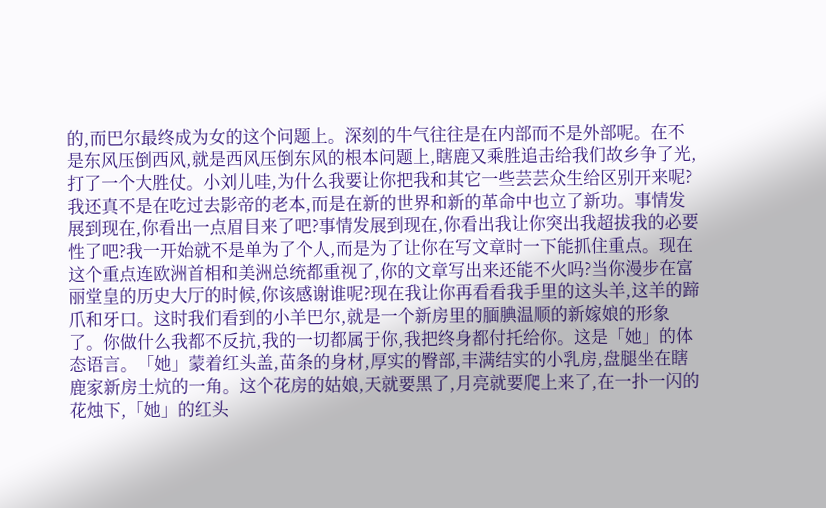的,而巴尔最终成为女的这个问题上。深刻的牛气往往是在内部而不是外部呢。在不是东风压倒西风,就是西风压倒东风的根本问题上,瞎鹿又乘胜追击给我们故乡争了光,打了一个大胜仗。小刘儿哇,为什么我要让你把我和其它一些芸芸众生给区别开来呢?我还真不是在吃过去影帝的老本,而是在新的世界和新的革命中也立了新功。事情发展到现在,你看出一点眉目来了吧?事情发展到现在,你看出我让你突出我超拔我的必要性了吧?我一开始就不是单为了个人,而是为了让你在写文章时一下能抓住重点。现在这个重点连欧洲首相和美洲总统都重视了,你的文章写出来还能不火吗?当你漫步在富丽堂皇的历史大厅的时候,你该感谢谁呢?现在我让你再看看我手里的这头羊,这羊的蹄爪和牙口。这时我们看到的小羊巴尔,就是一个新房里的腼腆温顺的新嫁娘的形象了。你做什么我都不反抗,我的一切都属于你,我把终身都付托给你。这是「她」的体态语言。「她」蒙着红头盖,苗条的身材,厚实的臀部,丰满结实的小乳房,盘腿坐在瞎鹿家新房土炕的一角。这个花房的姑娘,天就要黑了,月亮就要爬上来了,在一扑一闪的花烛下,「她」的红头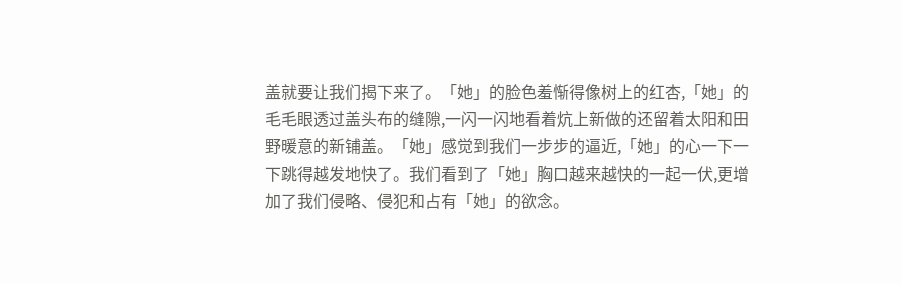盖就要让我们揭下来了。「她」的脸色羞惭得像树上的红杏,「她」的毛毛眼透过盖头布的缝隙,一闪一闪地看着炕上新做的还留着太阳和田野暖意的新铺盖。「她」感觉到我们一步步的逼近,「她」的心一下一下跳得越发地快了。我们看到了「她」胸口越来越快的一起一伏,更增加了我们侵略、侵犯和占有「她」的欲念。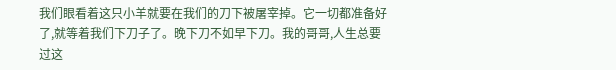我们眼看着这只小羊就要在我们的刀下被屠宰掉。它一切都准备好了,就等着我们下刀子了。晚下刀不如早下刀。我的哥哥,人生总要过这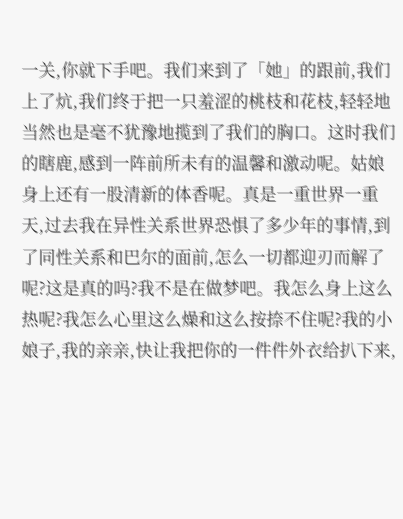一关,你就下手吧。我们来到了「她」的跟前,我们上了炕,我们终于把一只羞涩的桃枝和花枝,轻轻地当然也是毫不犹豫地揽到了我们的胸口。这时我们的瞎鹿,感到一阵前所未有的温馨和激动呢。姑娘身上还有一股清新的体香呢。真是一重世界一重天,过去我在异性关系世界恐惧了多少年的事情,到了同性关系和巴尔的面前,怎么一切都迎刃而解了呢?这是真的吗?我不是在做梦吧。我怎么身上这么热呢?我怎么心里这么燥和这么按捺不住呢?我的小娘子,我的亲亲,快让我把你的一件件外衣给扒下来,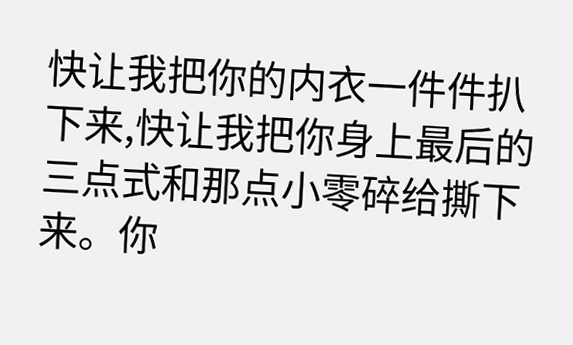快让我把你的内衣一件件扒下来,快让我把你身上最后的三点式和那点小零碎给撕下来。你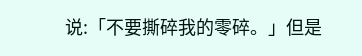说:「不要撕碎我的零碎。」但是